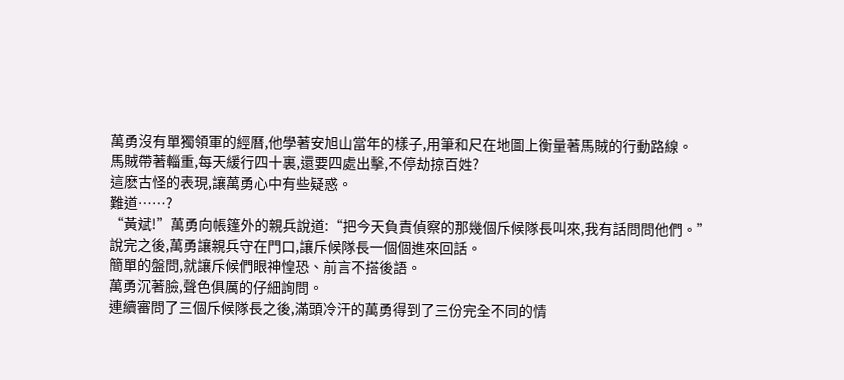萬勇沒有單獨領軍的經曆,他學著安旭山當年的樣子,用筆和尺在地圖上衡量著馬賊的行動路線。
馬賊帶著輜重,每天緩行四十裏,還要四處出擊,不停劫掠百姓?
這麽古怪的表現,讓萬勇心中有些疑惑。
難道……?
“黃斌!”萬勇向帳篷外的親兵說道:“把今天負責偵察的那幾個斥候隊長叫來,我有話問問他們。”
說完之後,萬勇讓親兵守在門口,讓斥候隊長一個個進來回話。
簡單的盤問,就讓斥候們眼神惶恐、前言不搭後語。
萬勇沉著臉,聲色俱厲的仔細詢問。
連續審問了三個斥候隊長之後,滿頭冷汗的萬勇得到了三份完全不同的情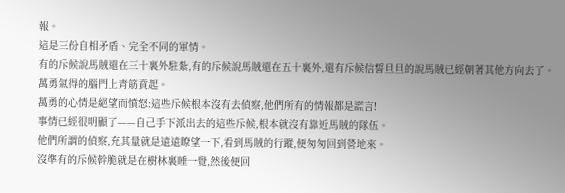報。
這是三份自相矛盾、完全不同的軍情。
有的斥候說馬賊還在三十裏外駐紮,有的斥候說馬賊還在五十裏外,還有斥候信誓旦旦的說馬賊已經朝著其他方向去了。
萬勇氣得的腦門上青筋賁起。
萬勇的心情是絕望而憤怒:這些斥候根本沒有去偵察,他們所有的情報都是謊言!
事情已經很明顯了——自己手下派出去的這些斥候,根本就沒有靠近馬賊的隊伍。
他們所謂的偵察,充其量就是遠遠瞭望一下,看到馬賊的行蹤,便匆匆回到營地來。
沒準有的斥候幹脆就是在樹林裏睡一覺,然後便回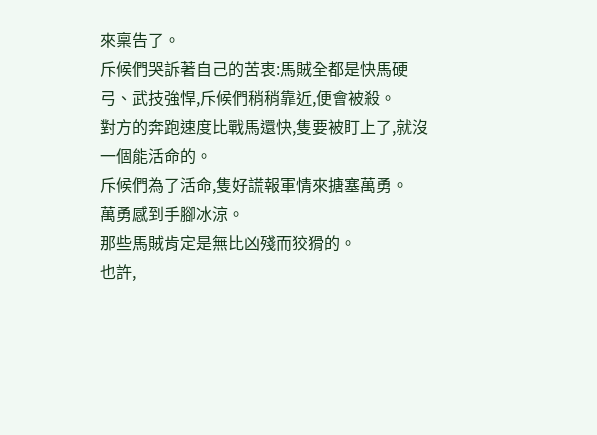來稟告了。
斥候們哭訴著自己的苦衷:馬賊全都是快馬硬弓、武技強悍,斥候們稍稍靠近,便會被殺。
對方的奔跑速度比戰馬還快,隻要被盯上了,就沒一個能活命的。
斥候們為了活命,隻好謊報軍情來搪塞萬勇。
萬勇感到手腳冰涼。
那些馬賊肯定是無比凶殘而狡猾的。
也許,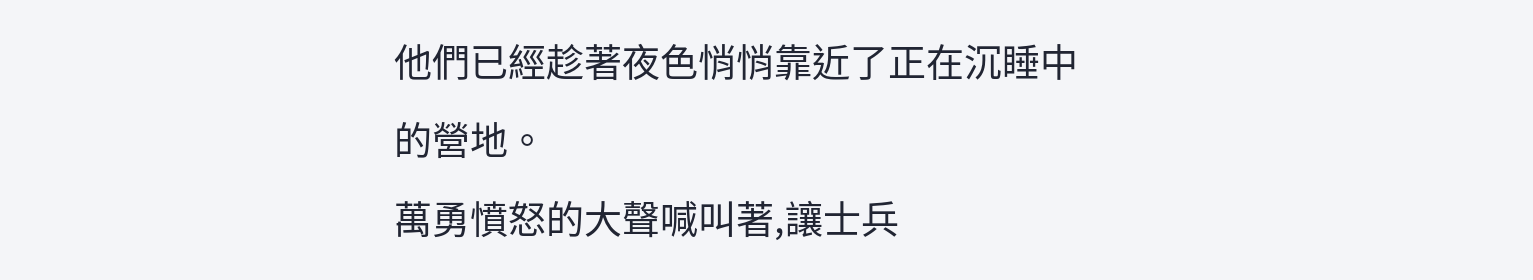他們已經趁著夜色悄悄靠近了正在沉睡中的營地。
萬勇憤怒的大聲喊叫著,讓士兵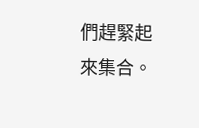們趕緊起來集合。